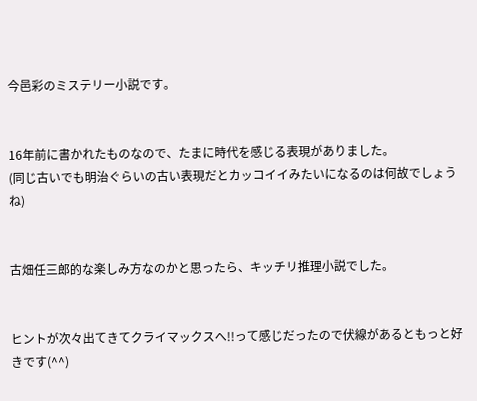今邑彩のミステリー小説です。


16年前に書かれたものなので、たまに時代を感じる表現がありました。
(同じ古いでも明治ぐらいの古い表現だとカッコイイみたいになるのは何故でしょうね)


古畑任三郎的な楽しみ方なのかと思ったら、キッチリ推理小説でした。


ヒントが次々出てきてクライマックスへ!!って感じだったので伏線があるともっと好きです(^^)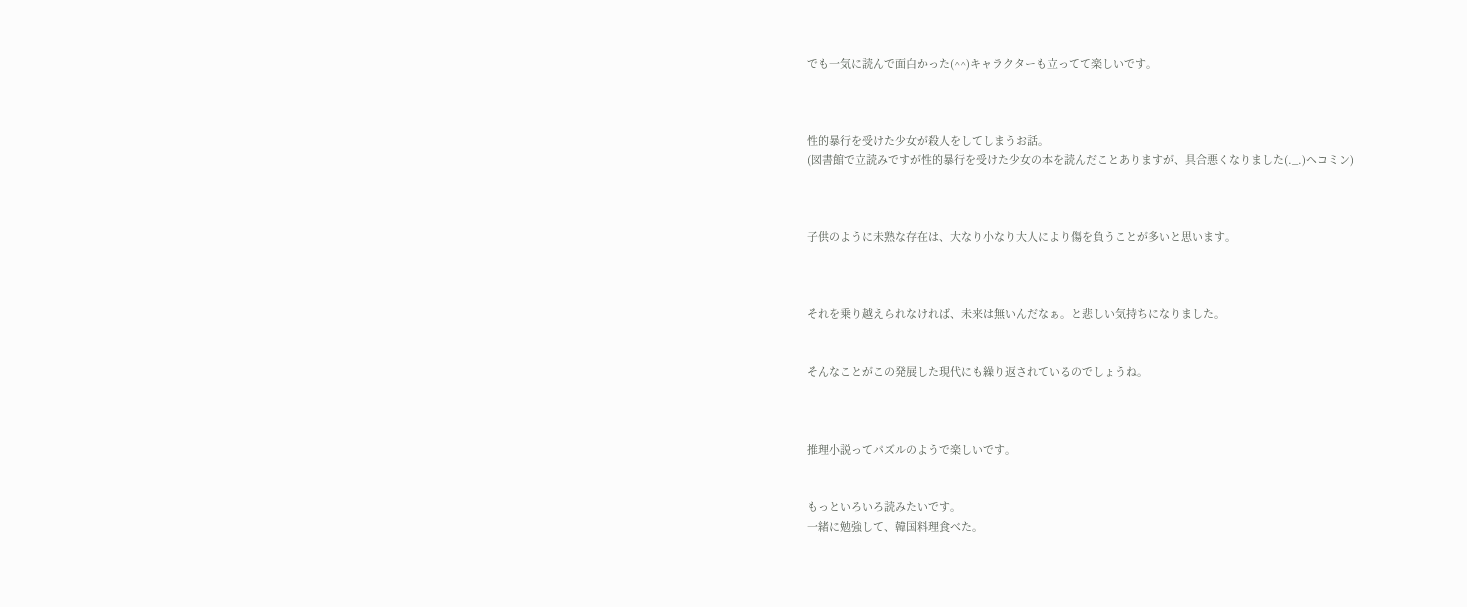でも一気に読んで面白かった(^^)キャラクターも立ってて楽しいです。



性的暴行を受けた少女が殺人をしてしまうお話。
(図書館で立読みですが性的暴行を受けた少女の本を読んだことありますが、具合悪くなりました(._.)ヘコミン)



子供のように未熟な存在は、大なり小なり大人により傷を負うことが多いと思います。



それを乗り越えられなければ、未来は無いんだなぁ。と悲しい気持ちになりました。


そんなことがこの発展した現代にも繰り返されているのでしょうね。



推理小説ってパズルのようで楽しいです。


もっといろいろ読みたいです。
一緒に勉強して、韓国料理食べた。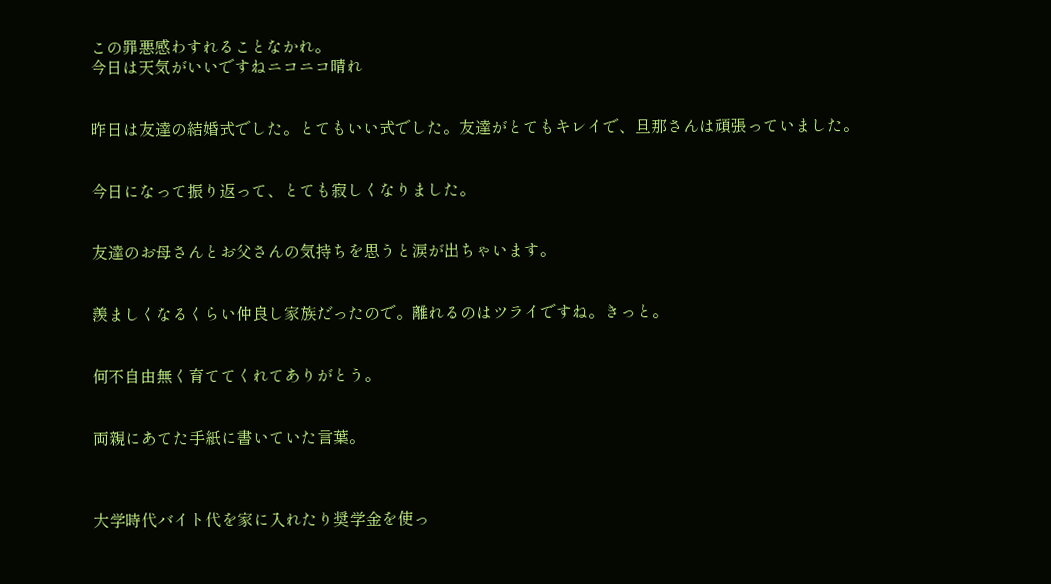この罪悪感わすれることなかれ。
今日は天気がいいですねニコニコ晴れ


昨日は友達の結婚式でした。とてもいい式でした。友達がとてもキレイで、旦那さんは頑張っていました。


今日になって振り返って、とても寂しくなりました。


友達のお母さんとお父さんの気持ちを思うと涙が出ちゃいます。


羨ましくなるくらい仲良し家族だったので。離れるのはツライですね。きっと。


何不自由無く育ててくれてありがとう。


両親にあてた手紙に書いていた言葉。



大学時代バイト代を家に入れたり奨学金を使っ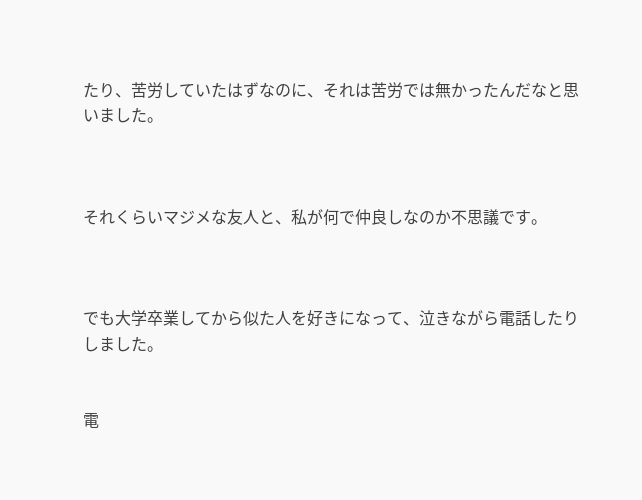たり、苦労していたはずなのに、それは苦労では無かったんだなと思いました。



それくらいマジメな友人と、私が何で仲良しなのか不思議です。



でも大学卒業してから似た人を好きになって、泣きながら電話したりしました。


電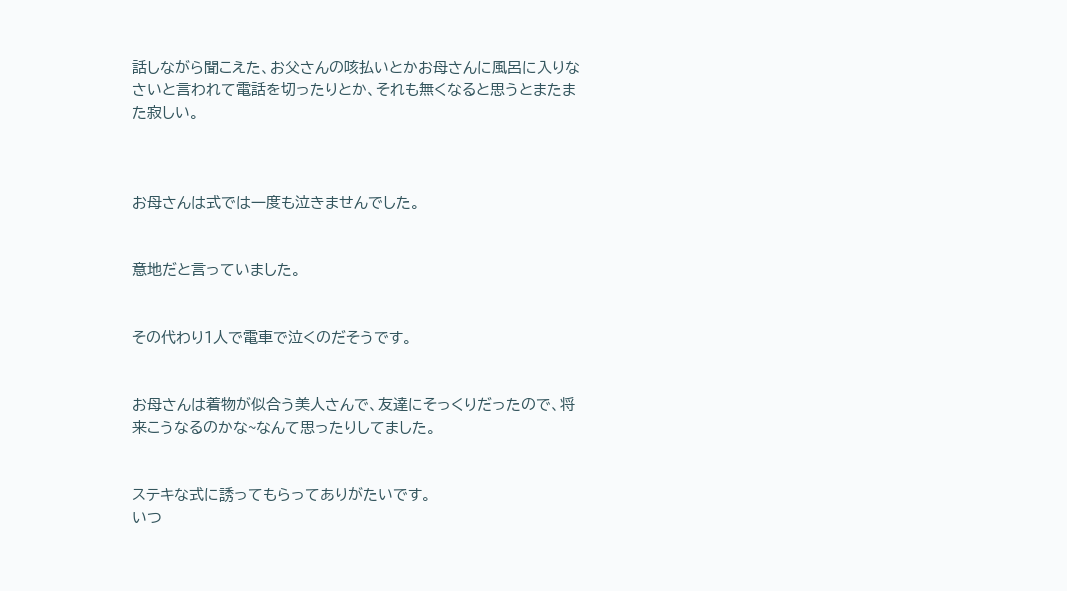話しながら聞こえた、お父さんの咳払いとかお母さんに風呂に入りなさいと言われて電話を切ったりとか、それも無くなると思うとまたまた寂しい。



お母さんは式では一度も泣きませんでした。


意地だと言っていました。


その代わり1人で電車で泣くのだそうです。


お母さんは着物が似合う美人さんで、友達にそっくりだったので、将来こうなるのかな~なんて思ったりしてました。


ステキな式に誘ってもらってありがたいです。
いつ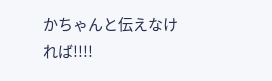かちゃんと伝えなければ!!!!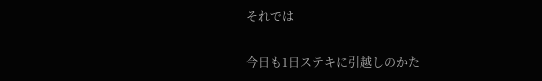それでは

今日も1日ステキに引越しのかた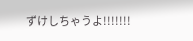ずけしちゃうよ!!!!!!!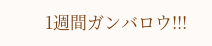1週間ガンバロウ!!!